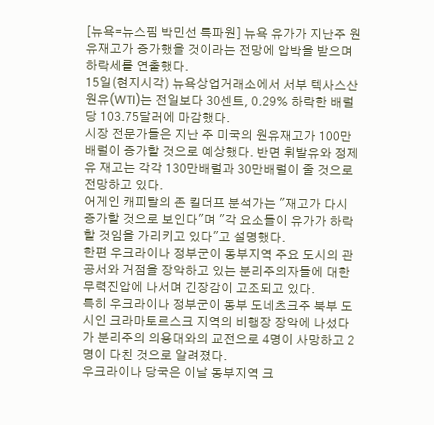[뉴욕=뉴스핌 박민선 특파원] 뉴욕 유가가 지난주 원유재고가 증가했을 것이라는 전망에 압박을 받으며 하락세를 연출했다.
15일(현지시각) 뉴욕상업거래소에서 서부 텍사스산 원유(WTI)는 전일보다 30센트, 0.29% 하락한 배럴당 103.75달러에 마감했다.
시장 전문가들은 지난 주 미국의 원유재고가 100만배럴이 증가할 것으로 예상했다. 반면 휘발유와 정제유 재고는 각각 130만배럴과 30만배럴이 줄 것으로 전망하고 있다.
어게인 캐피탈의 존 킬더프 분석가는 "재고가 다시 증가할 것으로 보인다"며 "각 요소들이 유가가 하락할 것임을 가리키고 있다"고 설명했다.
한편 우크라이나 정부군이 동부지역 주요 도시의 관공서와 거점을 장악하고 있는 분리주의자들에 대한 무력진압에 나서며 긴장감이 고조되고 있다.
특히 우크라이나 정부군이 동부 도네츠크주 북부 도시인 크라마토르스크 지역의 비행장 장악에 나섰다가 분리주의 의용대와의 교전으로 4명이 사망하고 2명이 다친 것으로 알려졌다.
우크라이나 당국은 이날 동부지역 크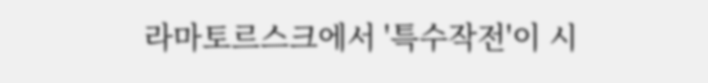라마토르스크에서 '특수작전'이 시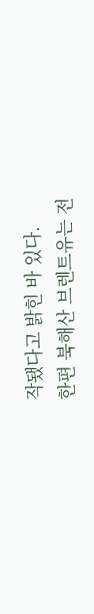작됐다고 밝힌 바 있다.
한편 북해산 브렌트유는 전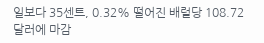일보다 35센트, 0.32% 떨어진 배럴당 108.72달러에 마감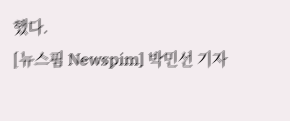했다.
[뉴스핌 Newspim] 박민선 기자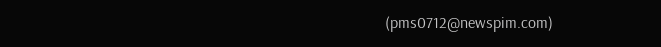(pms0712@newspim.com)